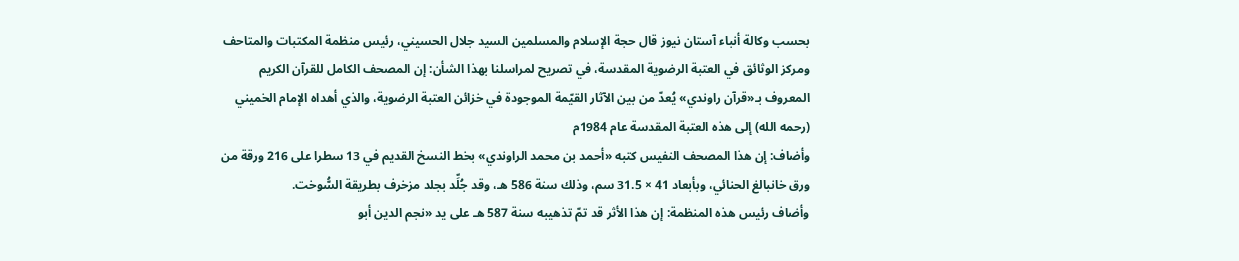بحسب وکالة أنباء آستان نيوز قال حجة الإسلام والمسلمين السيد جلال الحسيني، رئيس منظمة المكتبات والمتاحف ومركز الوثائق في العتبة الرضوية المقدسة، في تصريح لمراسلنا بهذا الشأن: إن المصحف الكامل للقرآن الكريم المعروف بـ«قرآن راوندي» يُعدّ من بين الآثار القيّمة الموجودة في خزائن العتبة الرضوية، والذي أهداه الإمام الخميني (رحمه الله) إلى هذه العتبة المقدسة عام 1984م
وأضاف: إن هذا المصحف النفيس كتبه «أحمد بن محمد الراوندي» بخط النسخ القديم في 13 سطرا على 216 ورقة من ورق خانبالغ الحنائي، وبأبعاد 41 × 31.5 سم، وذلك سنة 586 هـ، وقد جُلِّد بجلد مزخرف بطريقة السُّوخت.
وأضاف رئيس هذه المنظمة: إن هذا الأثر قد تمّ تذهيبه سنة 587 هـ على يد «نجم الدين أبو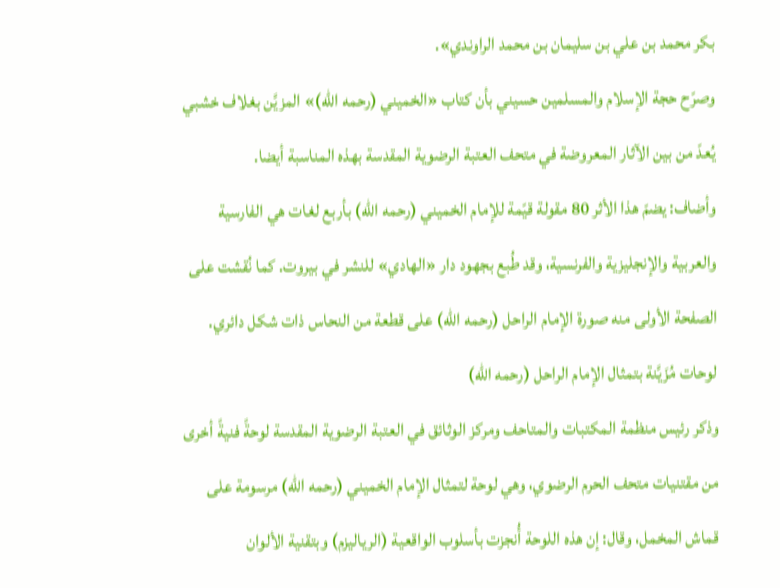بكر محمد بن علي بن سليمان بن محمد الراوندي».
وصرّح حجة الإسلام والمسلمين حسيني بأن كتاب «الخميني (رحمه الله)» المزيَّن بغلاف خشبي يُعدّ من بين الآثار المعروضة في متحف العتبة الرضوية المقدسة بهذه المناسبة أيضا.
وأضاف: يضمّ هذا الأثر 80 مقولة قيّمة للإمام الخميني (رحمه الله) بأربع لغات هي الفارسية والعربية والإنجليزية والفرنسية، وقد طُبع بجهود دار «الهادي» للنشر في بيروت. كما نُقشت على الصفحة الأولى منه صورة الإمام الراحل (رحمه الله) على قطعة من النحاس ذات شكل دائري.
لوحات مُزَيَّنة بتمثال الإمام الراحل (رحمه الله)
وذكر رئيس منظمة المكتبات والمتاحف ومركز الوثائق في العتبة الرضوية المقدسة لوحةً فنيةً أخرى من مقتنيات متحف الحرم الرضوي، وهي لوحة لتمثال الإمام الخميني (رحمه الله) مرسومة على قماش المخمل، وقال: إن هذه اللوحة أُنجزت بأسلوب الواقعية (الرياليزم) وبتقنية الألوان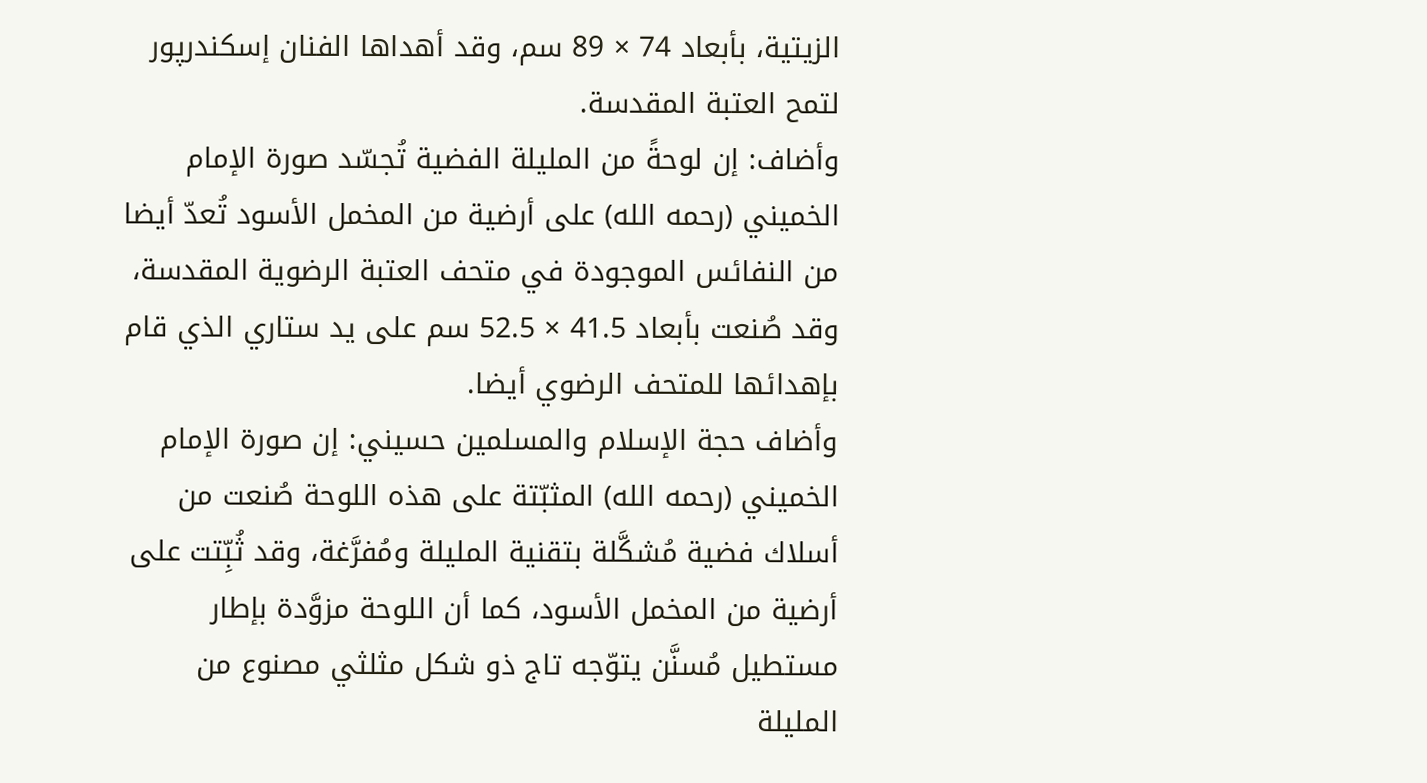الزيتية، بأبعاد 74 × 89 سم، وقد أهداها الفنان إسكندرپور لتمح العتبة المقدسة.
وأضاف: إن لوحةً من المليلة الفضية تُجسّد صورة الإمام الخميني (رحمه الله) على أرضية من المخمل الأسود تُعدّ أيضا من النفائس الموجودة في متحف العتبة الرضوية المقدسة، وقد صُنعت بأبعاد 41.5 × 52.5 سم على يد ستاري الذي قام بإهدائها للمتحف الرضوي أیضا.
وأضاف حجة الإسلام والمسلمين حسيني: إن صورة الإمام الخميني (رحمه الله) المثبّتة على هذه اللوحة صُنعت من أسلاك فضية مُشكَّلة بتقنية المليلة ومُفرَّغة، وقد ثُبِّتت على أرضية من المخمل الأسود، كما أن اللوحة مزوَّدة بإطار مستطيل مُسنَّن يتوّجه تاج ذو شكل مثلثي مصنوع من المليلة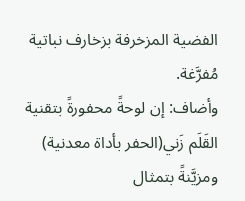الفضية المزخرفة بزخارف نباتية مُفرَّغة.
وأضاف: إن لوحةً محفورةً بتقنية القَلَم زَني(الحفر بأداة معدنیة) ومزيَّنةً بتمثال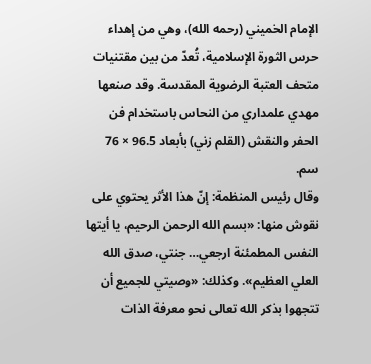الإمام الخميني (رحمه الله)، وهي من إهداء حرس الثورة الإسلامية، تُعدّ من بين مقتنيات متحف العتبة الرضوية المقدسة. وقد صنعها مهدي علمداري من النحاس باستخدام فن الحفر والنقش (القلم زني) بأبعاد 96.5 × 76 سم.
وقال رئيس المنظمة: إنّ هذا الأثر يحتوي على نقوش منها: «بسم الله الرحمن الرحيم، يا أيتها النفس المطمئنة ارجعي… جنتي، صدق الله العلي العظيم». وكذلك: «وصيتي للجميع أن تتجهوا بذكر الله تعالى نحو معرفة الذات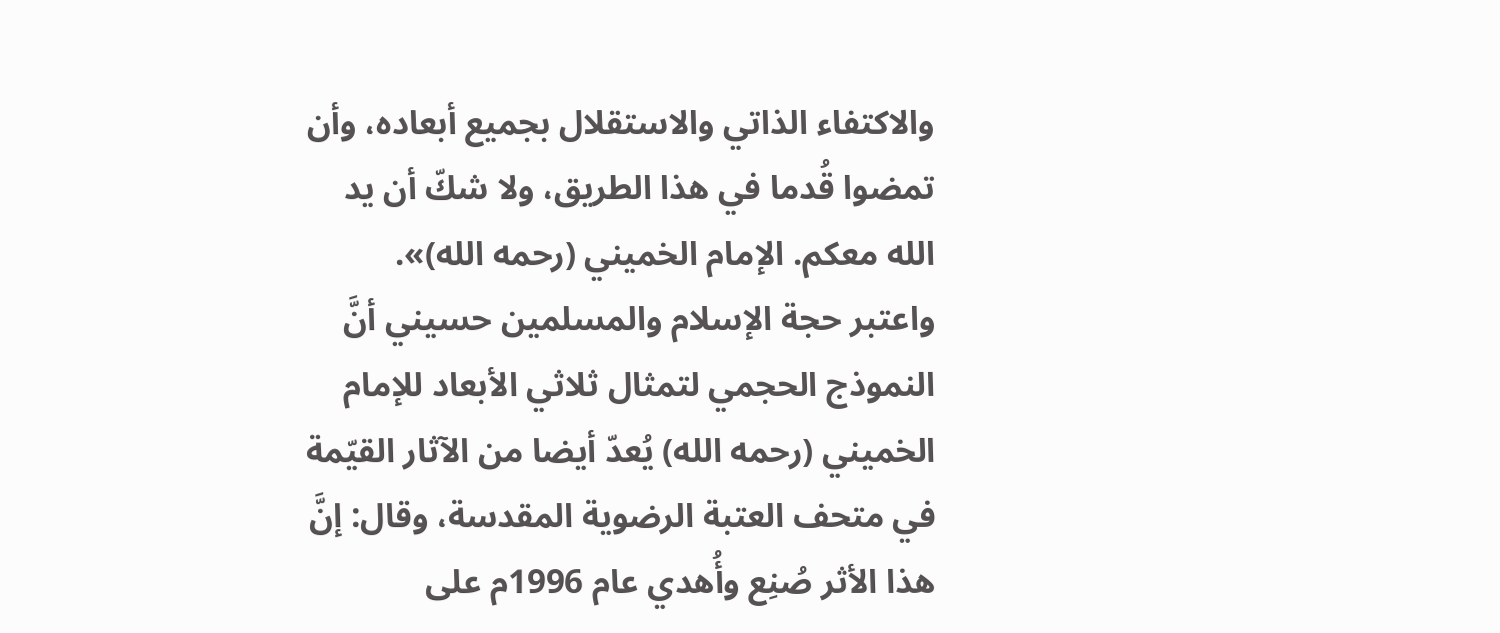والاكتفاء الذاتي والاستقلال بجميع أبعاده، وأن تمضوا قُدما في هذا الطريق، ولا شكّ أن يد الله معكم. الإمام الخميني (رحمه الله)».
واعتبر حجة الإسلام والمسلمين حسيني أنَّ النموذج الحجمي لتمثال ثلاثي الأبعاد للإمام الخميني (رحمه الله) يُعدّ أيضا من الآثار القيّمة في متحف العتبة الرضوية المقدسة، وقال: إنَّ هذا الأثر صُنِع وأُهدي عام 1996م على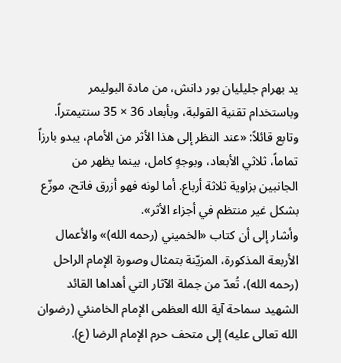يد بهرام جليليان بور دانش، من مادة البوليمر وباستخدام تقنية القولبة، وبأبعاد 36 × 35 سنتيمتراً.
وتابع قائلاً: «عند النظر إلى هذا الأثر من الأمام، يبدو بارزاً تماماً، ثلاثي الأبعاد، وبوجهٍ كامل، بينما يظهر من الجانبين بزاوية ثلاثة أرباع. أما لونه فهو أزرق فاتح، موزّع بشكل غير منتظم في أجزاء الأثر».
وأشار إلى أن كتاب «الخميني (رحمه الله)» والأعمال الأربعة المذكورة، المزيّنة بتمثال وصورة الإمام الراحل (رحمه الله)، تُعدّ من جملة الآثار التي أهداها القائد الشهيد سماحة آية الله العظمى الإمام الخامنئي (رضوان الله تعالى عليه) إلى متحف حرم الإمام الرضا (ع).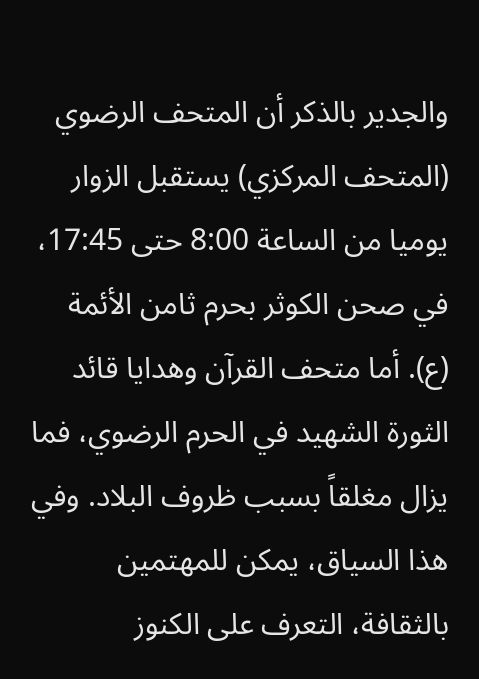والجدير بالذكر أن المتحف الرضوي (المتحف المركزي) يستقبل الزوار يوميا من الساعة 8:00 حتى 17:45، في صحن الكوثر بحرم ثامن الأئمة (ع). أما متحف القرآن وهدايا قائد الثورة الشهید في الحرم الرضوي، فما يزال مغلقاً بسبب ظروف البلاد. وفي هذا السياق، يمكن للمهتمين بالثقافة، التعرف على الكنوز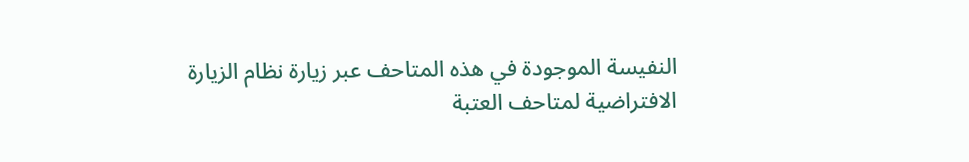النفيسة الموجودة في هذه المتاحف عبر زيارة نظام الزيارة الافتراضية لمتاحف العتبة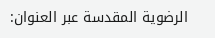الرضوية المقدسة عبر العنوان: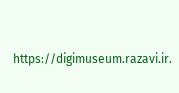https://digimuseum.razavi.ir.